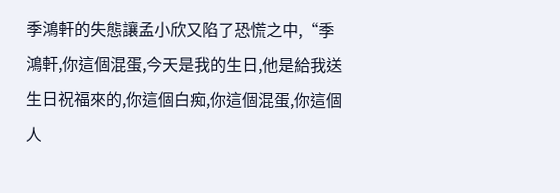季鴻軒的失態讓孟小欣又陷了恐慌之中,“季鴻軒,你這個混蛋,今天是我的生日,他是給我送生日祝福來的,你這個白痴,你這個混蛋,你這個人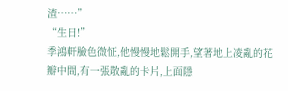渣……”
“生日!”
季鴻軒臉色微怔,他慢慢地鬆開手,望著地上凌亂的花瓣中間,有一張散亂的卡片,上面隱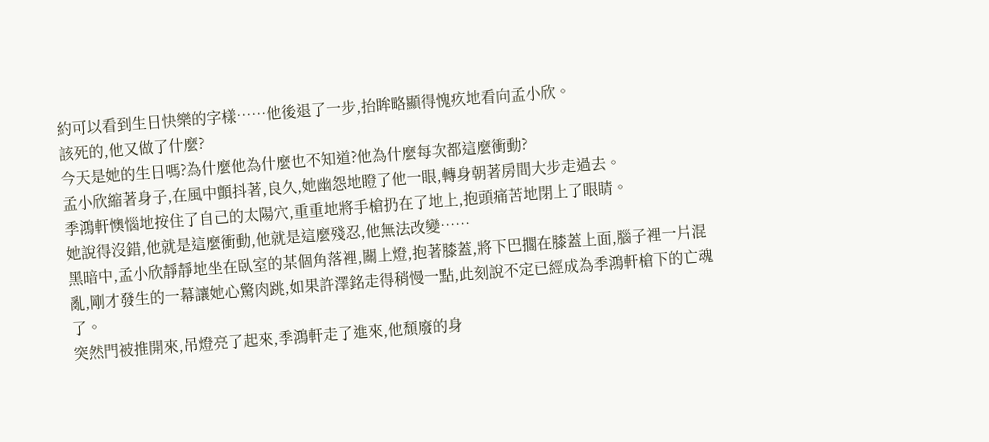約可以看到生日快樂的字樣……他後退了一步,抬眸略顯得愧疚地看向孟小欣。
該死的,他又做了什麼?
今天是她的生日嗎?為什麼他為什麼也不知道?他為什麼每次都這麼衝動?
孟小欣縮著身子,在風中顫抖著,良久,她幽怨地瞪了他一眼,轉身朝著房間大步走過去。
季鴻軒懊惱地按住了自己的太陽穴,重重地將手槍扔在了地上,抱頭痛苦地閉上了眼睛。
她說得沒錯,他就是這麼衝動,他就是這麼殘忍,他無法改變……
黑暗中,孟小欣靜靜地坐在臥室的某個角落裡,關上燈,抱著膝蓋,將下巴擱在膝蓋上面,腦子裡一片混亂,剛才發生的一幕讓她心驚肉跳,如果許澤銘走得稍慢一點,此刻說不定已經成為季鴻軒槍下的亡魂了。
突然門被推開來,吊燈亮了起來,季鴻軒走了進來,他頹廢的身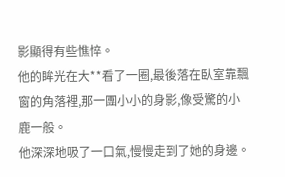影顯得有些憔悴。
他的眸光在大**看了一圈,最後落在臥室靠飄窗的角落裡,那一團小小的身影,像受驚的小鹿一般。
他深深地吸了一口氣,慢慢走到了她的身邊。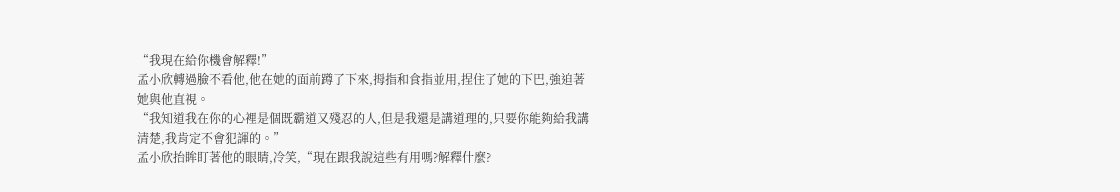“我現在給你機會解釋!”
孟小欣轉過臉不看他,他在她的面前蹲了下來,拇指和食指並用,捏住了她的下巴,強迫著她與他直視。
“我知道我在你的心裡是個既霸道又殘忍的人,但是我還是講道理的,只要你能夠給我講清楚,我肯定不會犯諢的。”
孟小欣抬眸盯著他的眼睛,冷笑,“現在跟我說這些有用嗎?解釋什麼?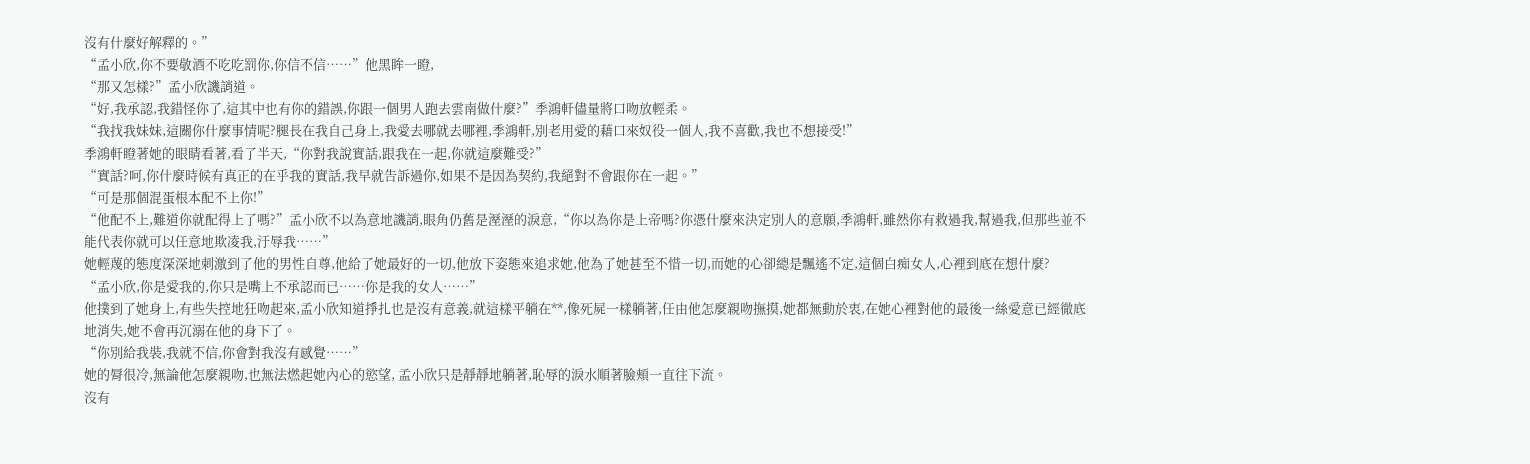沒有什麼好解釋的。”
“孟小欣,你不要敬酒不吃吃罰你,你信不信……”他黑眸一瞪,
“那又怎樣?”孟小欣譏誚道。
“好,我承認,我錯怪你了,這其中也有你的錯誤,你跟一個男人跑去雲南做什麼?”季鴻軒儘量將口吻放輕柔。
“我找我妹妹,這關你什麼事情呢?腿長在我自己身上,我愛去哪就去哪裡,季鴻軒,別老用愛的藉口來奴役一個人,我不喜歡,我也不想接受!”
季鴻軒瞪著她的眼睛看著,看了半天,“你對我說實話,跟我在一起,你就這麼難受?”
“實話?呵,你什麼時候有真正的在乎我的實話,我早就告訴過你,如果不是因為契約,我絕對不會跟你在一起。”
“可是那個混蛋根本配不上你!”
“他配不上,難道你就配得上了嗎?”孟小欣不以為意地譏誚,眼角仍舊是溼溼的淚意,“你以為你是上帝嗎?你憑什麼來決定別人的意願,季鴻軒,雖然你有救過我,幫過我,但那些並不能代表你就可以任意地欺凌我,汙辱我……”
她輕蔑的態度深深地刺激到了他的男性自尊,他給了她最好的一切,他放下姿態來追求她,他為了她甚至不惜一切,而她的心卻總是飄遙不定,這個白痴女人,心裡到底在想什麼?
“孟小欣,你是愛我的,你只是嘴上不承認而已……你是我的女人……”
他撲到了她身上,有些失控地狂吻起來,孟小欣知道掙扎也是沒有意義,就這樣平躺在**,像死屍一樣躺著,任由他怎麼親吻撫摸,她都無動於衷,在她心裡對他的最後一絲愛意已經徹底地消失,她不會再沉溺在他的身下了。
“你別給我裝,我就不信,你會對我沒有感覺……”
她的脣很冷,無論他怎麼親吻,也無法燃起她內心的慾望, 孟小欣只是靜靜地躺著,恥辱的淚水順著臉頰一直往下流。
沒有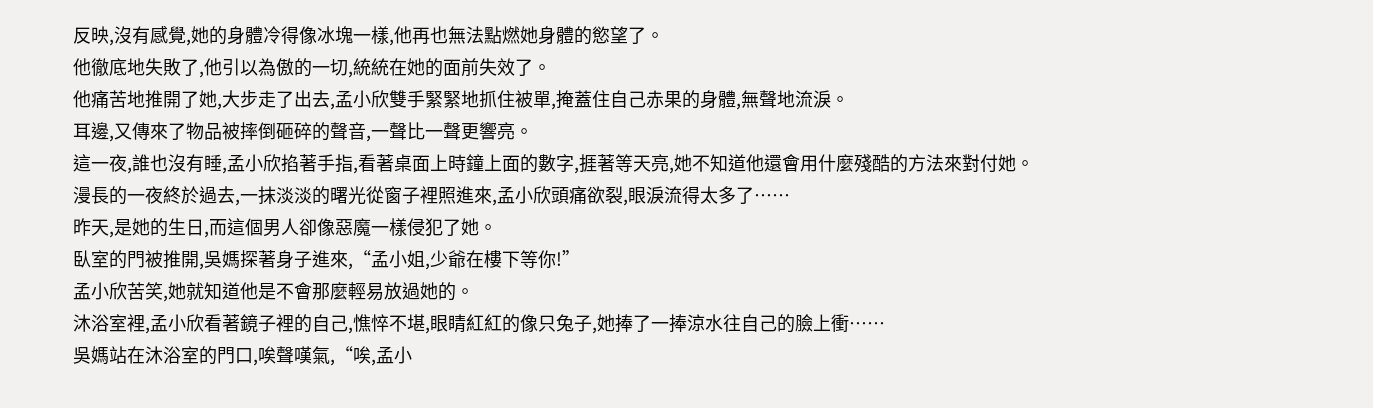反映,沒有感覺,她的身體冷得像冰塊一樣,他再也無法點燃她身體的慾望了。
他徹底地失敗了,他引以為傲的一切,統統在她的面前失效了。
他痛苦地推開了她,大步走了出去,孟小欣雙手緊緊地抓住被單,掩蓋住自己赤果的身體,無聲地流淚。
耳邊,又傳來了物品被摔倒砸碎的聲音,一聲比一聲更響亮。
這一夜,誰也沒有睡,孟小欣掐著手指,看著桌面上時鐘上面的數字,捱著等天亮,她不知道他還會用什麼殘酷的方法來對付她。
漫長的一夜終於過去,一抹淡淡的曙光從窗子裡照進來,孟小欣頭痛欲裂,眼淚流得太多了……
昨天,是她的生日,而這個男人卻像惡魔一樣侵犯了她。
臥室的門被推開,吳媽探著身子進來,“孟小姐,少爺在樓下等你!”
孟小欣苦笑,她就知道他是不會那麼輕易放過她的。
沐浴室裡,孟小欣看著鏡子裡的自己,憔悴不堪,眼睛紅紅的像只兔子,她捧了一捧涼水往自己的臉上衝……
吳媽站在沐浴室的門口,唉聲嘆氣,“唉,孟小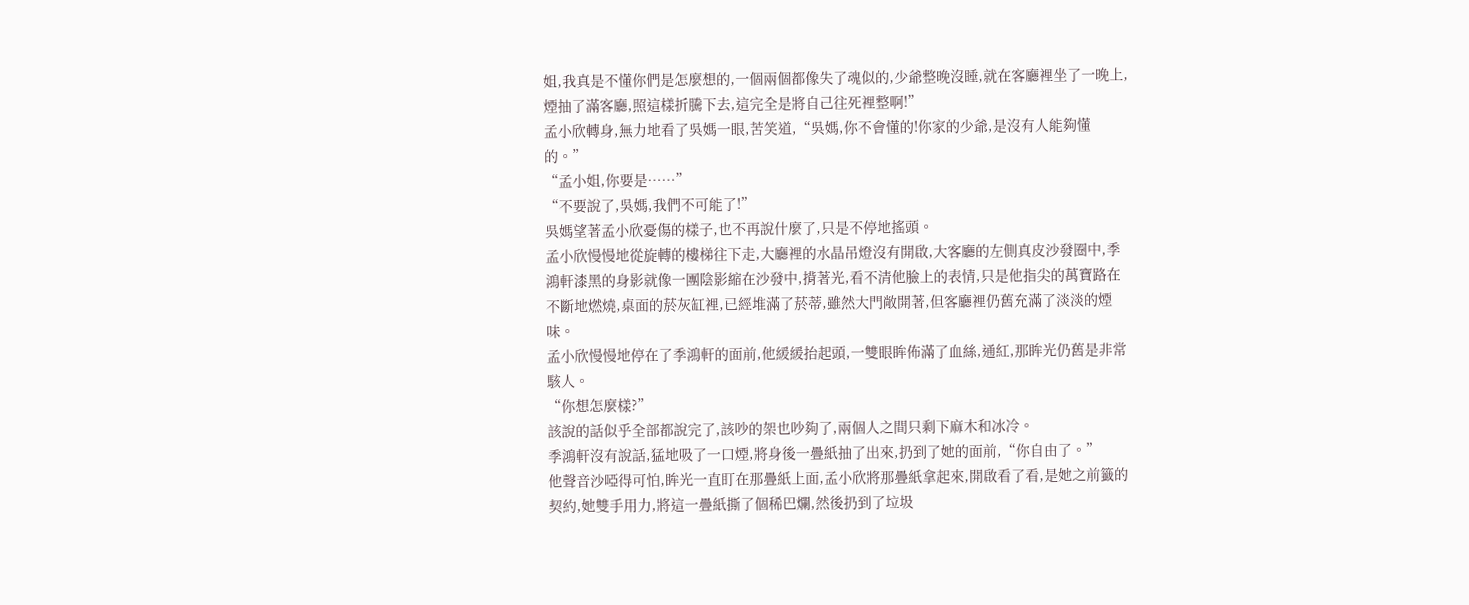姐,我真是不懂你們是怎麼想的,一個兩個都像失了魂似的,少爺整晚沒睡,就在客廳裡坐了一晚上,煙抽了滿客廳,照這樣折騰下去,這完全是將自己往死裡整啊!”
孟小欣轉身,無力地看了吳媽一眼,苦笑道,“吳媽,你不會懂的!你家的少爺,是沒有人能夠懂的。”
“孟小姐,你要是……”
“不要說了,吳媽,我們不可能了!”
吳媽望著孟小欣憂傷的樣子,也不再說什麼了,只是不停地搖頭。
孟小欣慢慢地從旋轉的樓梯往下走,大廳裡的水晶吊燈沒有開啟,大客廳的左側真皮沙發圈中,季鴻軒漆黑的身影就像一團陰影縮在沙發中,揹著光,看不清他臉上的表情,只是他指尖的萬寶路在不斷地燃燒,桌面的菸灰缸裡,已經堆滿了菸蒂,雖然大門敞開著,但客廳裡仍舊充滿了淡淡的煙味。
孟小欣慢慢地停在了季鴻軒的面前,他緩緩抬起頭,一雙眼眸佈滿了血絲,通紅,那眸光仍舊是非常駭人。
“你想怎麼樣?”
該說的話似乎全部都說完了,該吵的架也吵夠了,兩個人之間只剩下麻木和冰冷。
季鴻軒沒有說話,猛地吸了一口煙,將身後一疊紙抽了出來,扔到了她的面前,“你自由了。”
他聲音沙啞得可怕,眸光一直盯在那疊紙上面,孟小欣將那疊紙拿起來,開啟看了看,是她之前籤的契約,她雙手用力,將這一疊紙撕了個稀巴爛,然後扔到了垃圾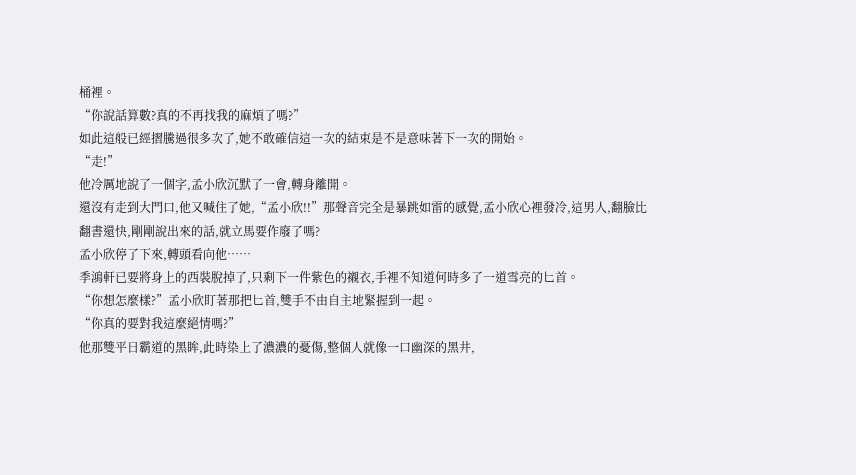桶裡。
“你說話算數?真的不再找我的麻煩了嗎?”
如此這般已經摺騰過很多次了,她不敢確信這一次的結束是不是意味著下一次的開始。
“走!”
他冷厲地說了一個字,孟小欣沉默了一會,轉身離開。
還沒有走到大門口,他又喊住了她,“孟小欣!!”那聲音完全是暴跳如雷的感覺,孟小欣心裡發冷,這男人,翻臉比翻書還快,剛剛說出來的話,就立馬要作廢了嗎?
孟小欣停了下來,轉頭看向他……
季鴻軒已要將身上的西裝脫掉了,只剩下一件紫色的襯衣,手裡不知道何時多了一道雪亮的匕首。
“你想怎麼樣?”孟小欣盯著那把匕首,雙手不由自主地緊握到一起。
“你真的要對我這麼絕情嗎?”
他那雙平日霸道的黑眸,此時染上了濃濃的憂傷,整個人就像一口幽深的黑井,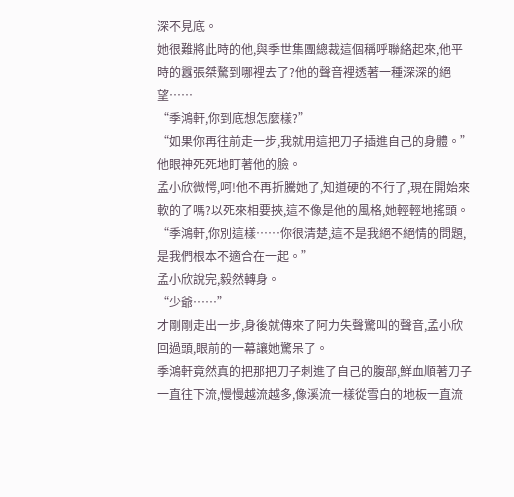深不見底。
她很難將此時的他,與季世集團總裁這個稱呼聯絡起來,他平時的囂張桀驁到哪裡去了?他的聲音裡透著一種深深的絕望……
“季鴻軒,你到底想怎麼樣?”
“如果你再往前走一步,我就用這把刀子插進自己的身體。”他眼神死死地盯著他的臉。
孟小欣微愕,呵!他不再折騰她了,知道硬的不行了,現在開始來軟的了嗎?以死來相要挾,這不像是他的風格,她輕輕地搖頭。
“季鴻軒,你別這樣……你很清楚,這不是我絕不絕情的問題,是我們根本不適合在一起。”
孟小欣說完,毅然轉身。
“少爺……”
才剛剛走出一步,身後就傳來了阿力失聲驚叫的聲音,孟小欣回過頭,眼前的一幕讓她驚呆了。
季鴻軒竟然真的把那把刀子刺進了自己的腹部,鮮血順著刀子一直往下流,慢慢越流越多,像溪流一樣從雪白的地板一直流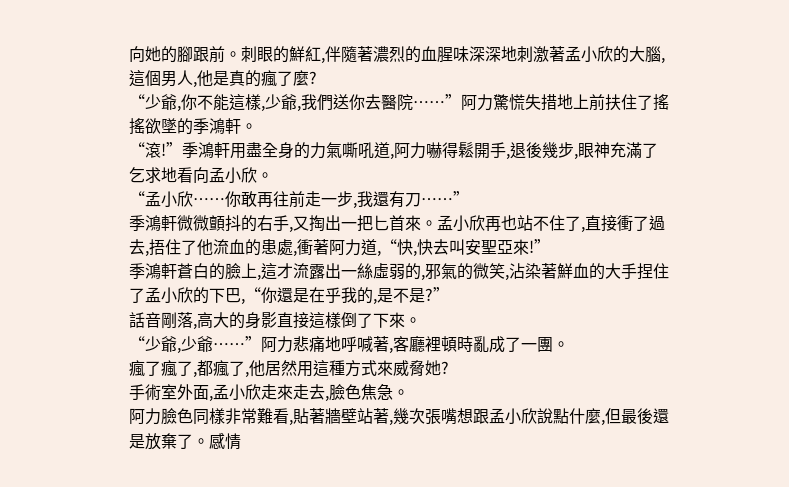向她的腳跟前。刺眼的鮮紅,伴隨著濃烈的血腥味深深地刺激著孟小欣的大腦,這個男人,他是真的瘋了麼?
“少爺,你不能這樣,少爺,我們送你去醫院……”阿力驚慌失措地上前扶住了搖搖欲墜的季鴻軒。
“滾!”季鴻軒用盡全身的力氣嘶吼道,阿力嚇得鬆開手,退後幾步,眼神充滿了乞求地看向孟小欣。
“孟小欣……你敢再往前走一步,我還有刀……”
季鴻軒微微顫抖的右手,又掏出一把匕首來。孟小欣再也站不住了,直接衝了過去,捂住了他流血的患處,衝著阿力道,“快,快去叫安聖亞來!”
季鴻軒蒼白的臉上,這才流露出一絲虛弱的,邪氣的微笑,沾染著鮮血的大手捏住了孟小欣的下巴,“你還是在乎我的,是不是?”
話音剛落,高大的身影直接這樣倒了下來。
“少爺,少爺……”阿力悲痛地呼喊著,客廳裡頓時亂成了一團。
瘋了瘋了,都瘋了,他居然用這種方式來威脅她?
手術室外面,孟小欣走來走去,臉色焦急。
阿力臉色同樣非常難看,貼著牆壁站著,幾次張嘴想跟孟小欣說點什麼,但最後還是放棄了。感情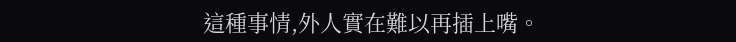這種事情,外人實在難以再插上嘴。